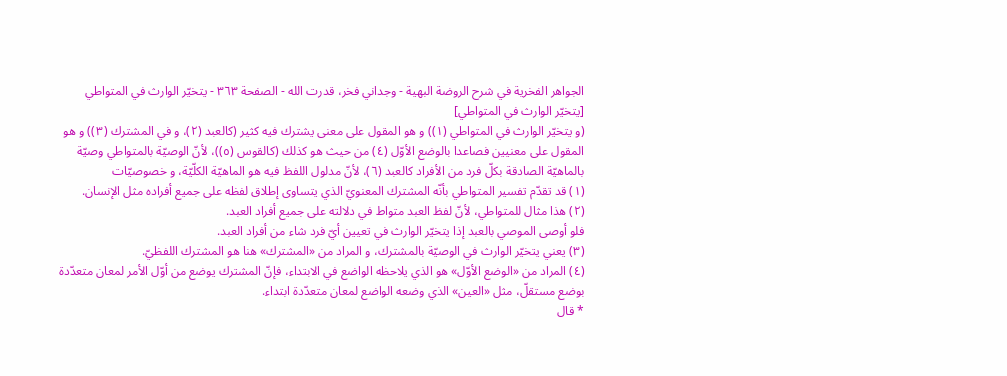الجواهر الفخرية في شرح الروضة البهية - وجداني فخر، قدرت الله - الصفحة ٣٦٣ - يتخيّر الوارث في المتواطي
[يتخيّر الوارث في المتواطي]
(و يتخيّر الوارث في المتواطي (١)) و هو المقول على معنى يشترك فيه كثير (كالعبد (٢)، و في المشترك (٣)) و هو المقول على معنيين فصاعدا بالوضع الأوّل (٤) من حيث هو كذلك (كالقوس (٥))، لأنّ الوصيّة بالمتواطي وصيّة بالماهيّة الصادقة بكلّ فرد من الأفراد كالعبد (٦)، لأنّ مدلول اللفظ فيه هو الماهيّة الكلّيّة، و خصوصيّات
(١) قد تقدّم تفسير المتواطي بأنّه المشترك المعنويّ الذي يتساوى إطلاق لفظه على جميع أفراده مثل الإنسان.
(٢) هذا مثال للمتواطي، لأنّ لفظ العبد متواط في دلالته على جميع أفراد العبد.
فلو أوصى الموصي بالعبد إذا يتخيّر الوارث في تعيين أيّ فرد شاء من أفراد العبد.
(٣) يعني يتخيّر الوارث في الوصيّة بالمشترك، و المراد من «المشترك» هنا هو المشترك اللفظيّ.
(٤) المراد من «الوضع الأوّل» هو الذي يلاحظه الواضع في الابتداء، فإنّ المشترك يوضع من أوّل الأمر لمعان متعدّدة بوضع مستقلّ، مثل «العين» الذي وضعه الواضع لمعان متعدّدة ابتداء.
* قال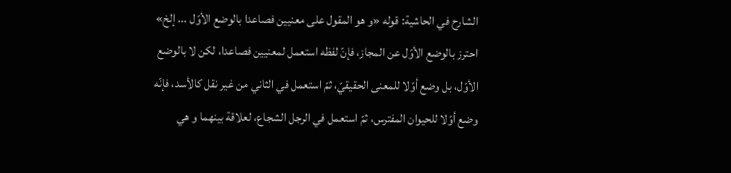الشارح في الحاشية: قوله «و هو المقول على معنيين فصاعدا بالوضع الأوّل ... إلخ» احترز بالوضع الأوّل عن المجاز، فإنّ لفظه استعمل لمعنيين فصاعدا، لكن لا بالوضع الأوّل، بل وضع أوّلا للمعنى الحقيقيّ، ثمّ استعمل في الثاني من غير نقل كالأسد، فإنّه وضع أوّلا للحيوان المفترس، ثمّ استعمل في الرجل الشجاع، لعلاقة بينهما و هي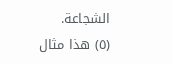الشجاعة.
(٥) هذا مثال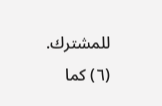للمشترك.
(٦) كما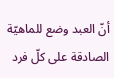أنّ العبد وضع للماهيّة الصادقة على كلّ فرد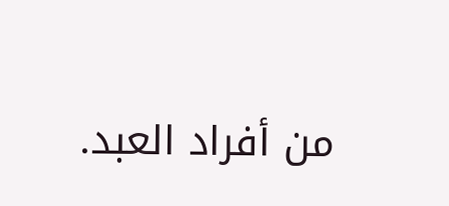من أفراد العبد.